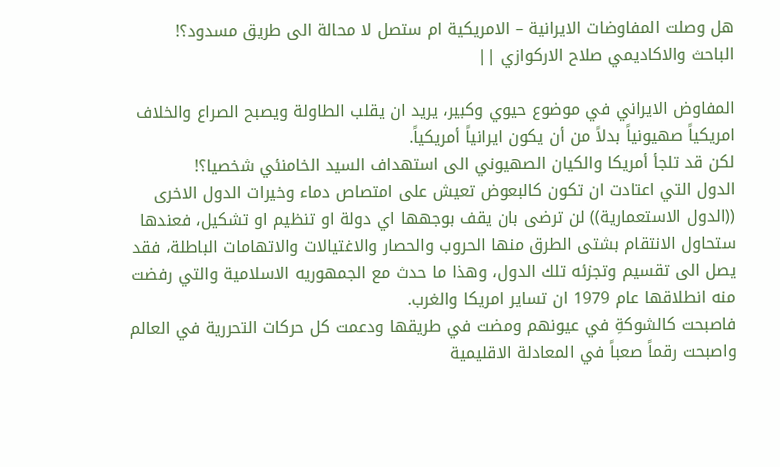هل وصلت المفاوضات الايرانية – الامريكية ام ستصل لا محالة الى طريق مسدود؟!
الباحث والاكاديمي صلاح الاركوازي ||

المفاوض الايراني في موضوع حيوي وكبير، يريد ان يقلب الطاولة ويصبح الصراع والخلاف امريكياً صهيونياً بدلاً من أن يكون ايرانياً أمريكياً.
لكن قد تلجأ أمريكا والكيان الصهيوني الى استهداف السيد الخامنئي شخصيا؟!
الدول التي اعتادت ان تكون كالبعوض تعيش على امتصاص دماء وخيرات الدول الاخرى ((الدول الاستعمارية)) لن ترضى بان يقف بوجهها اي دولة او تنظيم او تشكيل، فعندها ستحاول الانتقام بشتى الطرق منها الحروب والحصار والاغتيالات والاتهامات الباطلة، فقد يصل الى تقسيم وتجزئه تلك الدول، وهذا ما حدث مع الجمهوريه الاسلامية والتي رفضت منه انطلاقها عام 1979 ان تساير امريكا والغرب.
فاصبحت كالشوكةِ في عيونهم ومضت في طريقها ودعمت كل حركات التحررية في العالم واصبحت رقماً صعباً في المعادلة الاقليمية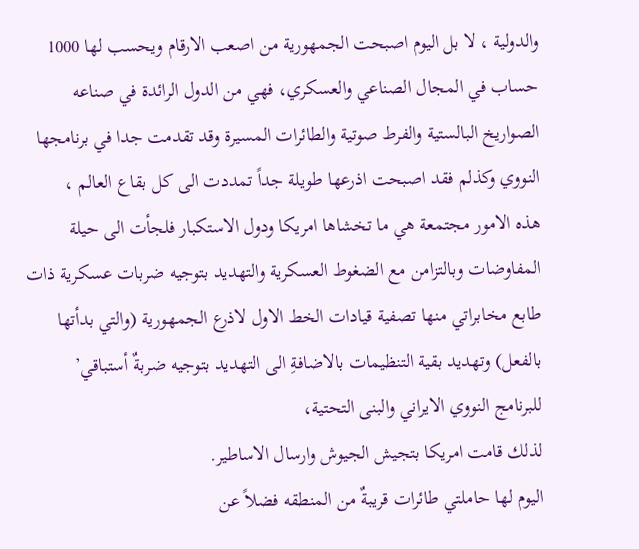والدولية ، لا بل اليوم اصبحت الجمهورية من اصعب الارقام ويحسب لها 1000 حساب في المجال الصناعي والعسكري، فهي من الدول الرائدة في صناعه الصواريخ البالستية والفرط صوتية والطائرات المسيرة وقد تقدمت جدا في برنامجها النووي وكذلم فقد اصبحت اذرعها طويلة جداً تمددت الى كل بقاع العالم ،
هذه الامور مجتمعة هي ما تخشاها امريكا ودول الاستكبار فلجأت الى حيلة المفاوضات وبالتزامن مع الضغوط العسكرية والتهديد بتوجيه ضربات عسكرية ذات طابع مخابراتي منها تصفية قيادات الخط الاول لاذرع الجمهورية (والتي بدأتها بالفعل) وتهديد بقية التنظيمات بالاضافةِ الى التهديد بتوجيه ضربةٌ أستباقي’ للبرنامج النووي الايراني والبنى التحتية،
لذلك قامت امريكا بتجيش الجيوش وارسال الاساطير.
اليوم لها حاملتي طائرات قريبةٌ من المنطقه فضلاً عن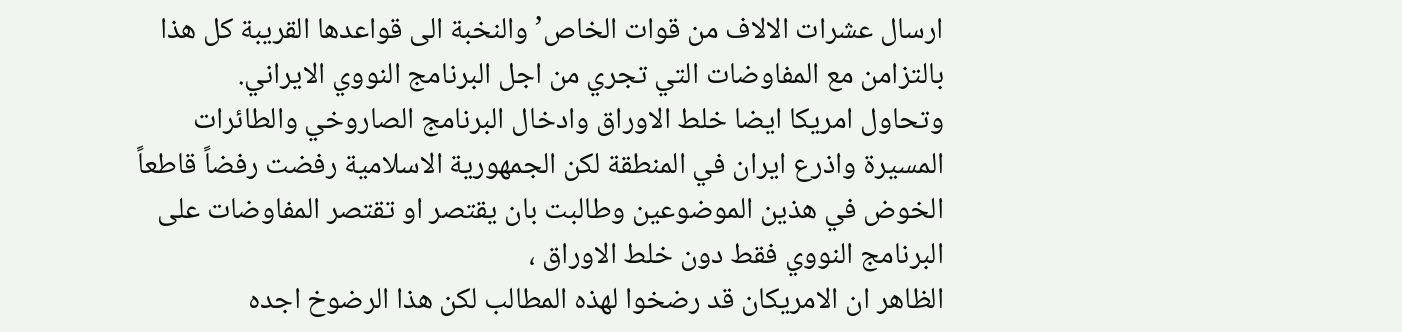ارسال عشرات الالاف من قوات الخاص’ والنخبة الى قواعدها القريبة كل هذا بالتزامن مع المفاوضات التي تجري من اجل البرنامج النووي الايراني.
وتحاول امريكا ايضا خلط الاوراق وادخال البرنامج الصاروخي والطائرات المسيرة واذرع ايران في المنطقة لكن الجمهورية الاسلامية رفضت رفضاً قاطعاً الخوض في هذين الموضوعين وطالبت بان يقتصر او تقتصر المفاوضات على البرنامج النووي فقط دون خلط الاوراق ،
الظاهر ان الامريكان قد رضخوا لهذه المطالب لكن هذا الرضوخ اجده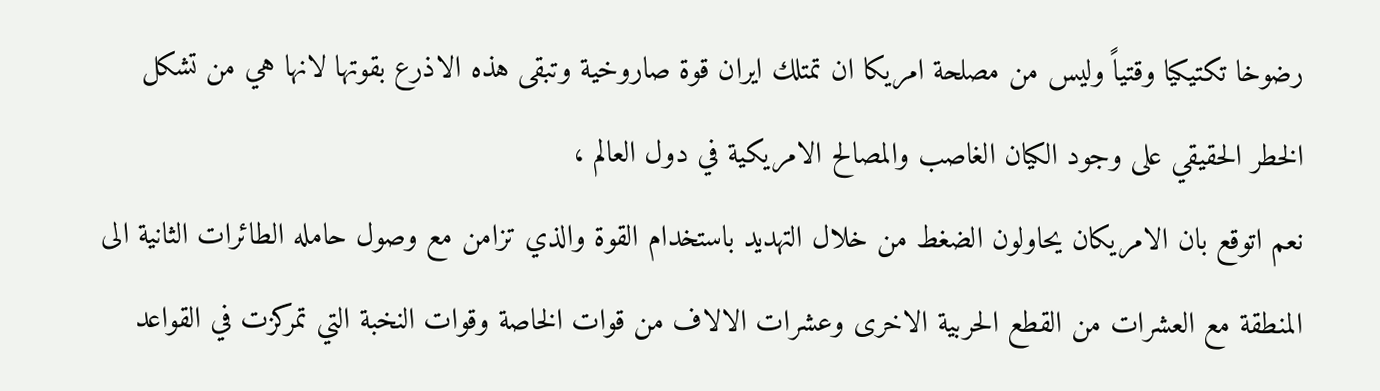رضوخا تكتيكيا وقتياً وليس من مصلحة امريكا ان تمتلك ايران قوة صاروخية وتبقى هذه الاذرع بقوتها لانها هي من تشكل الخطر الحقيقي على وجود الكيان الغاصب والمصالح الامريكية في دول العالم ،
نعم اتوقع بان الامريكان يحاولون الضغط من خلال التهديد باستخدام القوة والذي تزامن مع وصول حامله الطائرات الثانية الى المنطقة مع العشرات من القطع الحربية الاخرى وعشرات الالاف من قوات الخاصة وقوات النخبة التي تمركزت في القواعد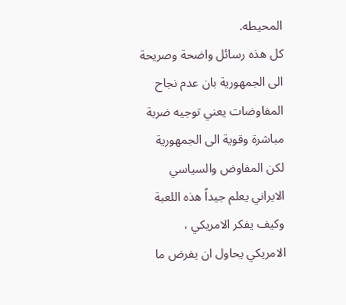المحيطه.
كل هذه رسائل واضحة وصريحة الى الجمهورية بان عدم نجاح المفاوضات يعني توجيه ضربة مباشرة وقوية الى الجمهورية لكن المفاوض والسياسي الايراني يعلم جيداً هذه اللعبة وكيف يفكر الامريكي ،
الامريكي يحاول ان يفرض ما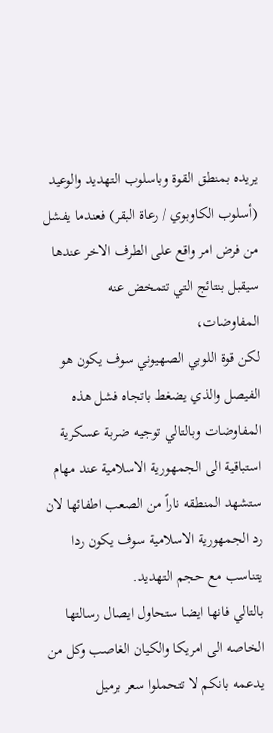يريده بمنطق القوة وباسلوب التهديد والوعيد (أسلوب الكاوبوي / رعاة البقر) فعندما يفشل من فرض امر واقع على الطرف الاخر عندها سيقبل بنتائج التي تتمخض عنه المفاوضات،
لكن قوة اللوبي الصهيوني سوف يكون هو الفيصل والذي يضغط باتجاه فشل هذه المفاوضات وبالتالي توجيه ضربة عسكرية استباقية الى الجمهورية الاسلامية عند مهام ستشهد المنطقه ناراً من الصعب اطفائها لان رد الجمهورية الاسلامية سوف يكون ردا يتناسب مع حجم التهديد.
بالتالي فانها ايضا ستحاول ايصال رسالتها الخاصه الى امريكا والكيان الغاصب وكل من يدعمه بانكم لا تتحملوا سعر برميل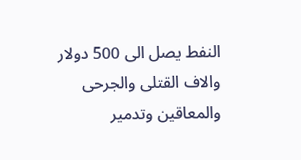النفط يصل الى 500 دولار والاف القتلى والجرحى والمعاقين وتدمير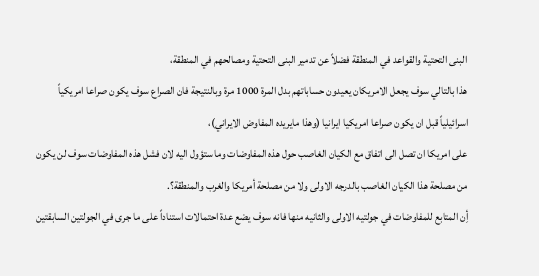البنى التحتية والقواعد في المنطقة فضلاً عن تدمير البنى التحتية ومصالحهم في المنطقة،
هذا بالتالي سوف يجعل الامريكان يعيدون حساباتهم بدل المرة 1000 مرة وبالنتيجة فان الصراع سوف يكون صراعا امريكياً اسرائيلياً قبل ان يكون صراعا امريكيا ايرانيا (وهذا مايريده المفاوض الايراني)،
على امريكا ان تصل الى اتفاق مع الكيان الغاصب حول هذه المفاوضات وما ستؤول اليه لان فشل هذه المفاوضات سوف لن يكون من مصلحة هذا الكيان الغاصب بالدرجه الاولى ولا من مصلحة أمريكا والغرب والمنطقة؟.
أِن المتابع للمفاوضات في جولتيه الاولى والثانيه منها فانه سوف يضع عدة احتمالات استناداً على ما جرى في الجولتين السابقتين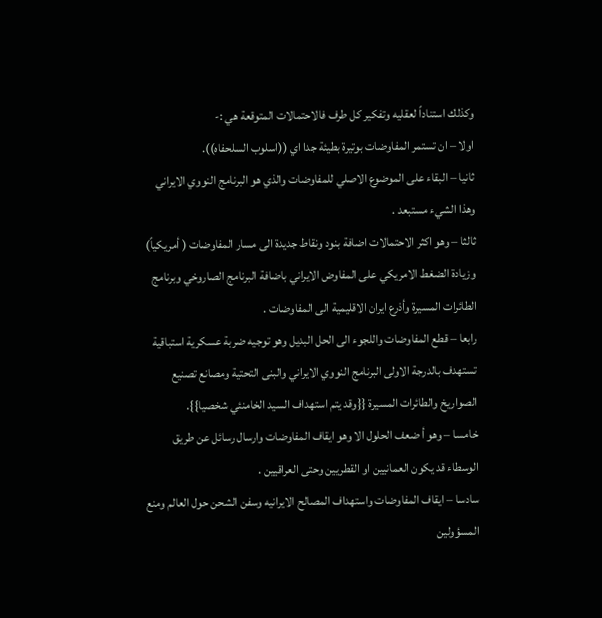وكذلك استناداً لعقليه وتفكير كل طرف فالاحتمالات المتوقعة هي :-
اولا – ان تستمر المفاوضات بوتيرة بطيئة جدا اي ((اسلوب السلحفاه)).
ثانيا – البقاء على الموضوع الاصلي للمفاوضات والذي هو البرنامج النووي الايراني وهذا الشيء مستبعد .
ثالثا – وهو اكثر الاحتمالات اضافة بنود ونقاط جديدة الى مسار المفاوضات ( أمريكياً) وزيادة الضغط الامريكي على المفاوض الايراني باضافة البرنامج الصاروخي وبرنامج الطائرات المسيرة وأذرع ايران الاقليمية الى المفاوضات .
رابعا – قطع المفاوضات واللجوء الى الحل البديل وهو توجيه ضربة عسكرية استباقية تستهدف بالدرجة الاولى البرنامج النووي الايراني والبنى التحتية ومصانع تصنيع الصواريخ والطائرات المسيرة {{وقد يتم استهداف السيد الخامنئي شخصيا}}.
خامسا – وهو أ ضعف الحلول الا وهو ايقاف المفاوضات وارسال رسائل عن طريق الوسطاء قد يكون العمانيين او القطريين وحتى العراقيين .
سادسا – ايقاف المفاوضات واستهداف المصالح الايرانيه وسفن الشحن حول العالم ومنع المسؤولين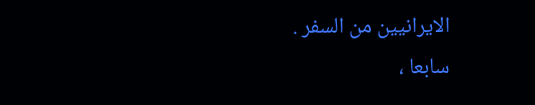الايرانيين من السفر .
سابعا ،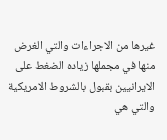غيرها من الاجراءات والتي الغرض منها في مجملها زياده الضغط على الايرانيين بقبول بالشروط الامريكية والتي هي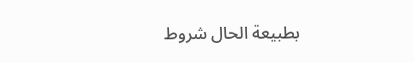بطبيعة الحال شروط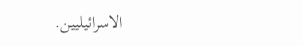الاسرائيليين.